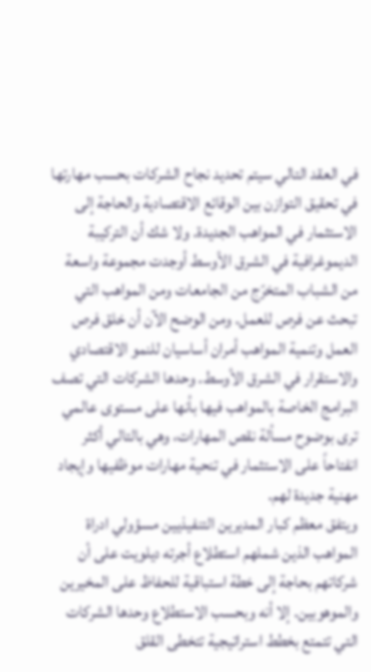في العقد التالي سيتم تحديد نجاح الشركات بحسب مهارتها في تحقيق التوازن بين الوقائع الاقتصادية والحاجة إلى الاستثمار في المواهب الجديدة. ولا شك أن التركيبة الديموغرافية في الشرق الأوسط أوجدت مجموعة واسعة من الشباب المتخرّج من الجامعات ومن المواهب التي تبحث عن فرص للعمل. ومن الوضح الآن أن خلق فرص العمل وتنمية المواهب أمران أساسيان للنمو الاقتصادي والاستقرار في الشرق الأوسط. وحدها الشركات التي تصف البرامج الخاصة بالمواهب فيها بأنها على مستوى عالمي ترى بوضوح مسألة نقص المهارات، وهي بالتالي أكثر انفتاحاً على الاستثمار في تنحية مهارات موظفيها وإيجاد مهنية جديدة لهم.
ويتفق معظم كبار المديرين التنفيذيين مسؤولي ادراة المواهب الذين شملهم استطلاع أجرته ديلويت على أن شركاتهم بحاجة إلى خطة استباقية للحفاظ على المخيرين والموهوبين. إلا أنه وبحسب الاستطلاع وحدها الشركات التي تتمتع بخطط استراتيجية تتخطى القلق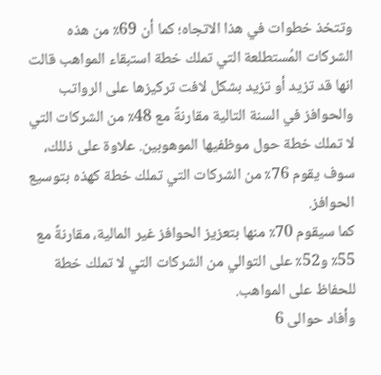وتتخذ خطوات في هذا الاتجاه؛ كما أن 69٪ من هذه الشركات المُستطلعة التي تملك خطة استبقاء المواهب قالت انها قد تزيد أو تزيد بشكل لافت تركيزها على الرواتب والحوافز في السنة التالية مقارنةً مع 48٪ من الشركات التي لا تملك خطة حول موظفيها الموهوبين. علاوة على ذللك، سوف يقوم 76٪ من الشركات التي تملك خطة كهذه بتوسيع الحوافز.
كما سيقوم 70٪ منها بتعزيز الحوافز غير المالية، مقارنةً مع 55٪ و52٪ على التوالي من الشركات التي لا تملك خطة للحفاظ على المواهب.
وأفاد حوالى 6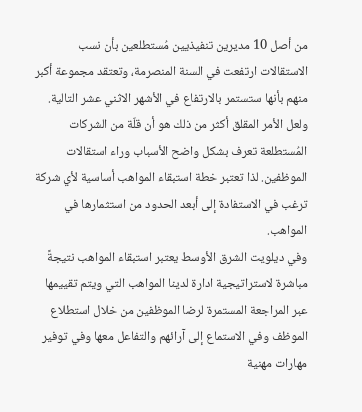من أصل 10 مديرين تنفيذيين مُستطلعين بأن نسب الاستقالات ارتفعت في السنة المنصرمة، وتعتقد مجموعة أكبر منهم بأنها ستستمر بالارتفاع في الأشهر الاثني عشر التالية. ولعل الأمر المقلق أكثر من ذلك هو أن قلّة من الشركات المُستطلعة تعرف بشكل واضح الأسباب وراء استقالات الموظفين. لذا تعتبر خطة استبقاء المواهب أساسية لأي شركة ترغب في الاستفادة إلى أبعد الحدود من استثمارها في المواهب.
وفي ديلويت الشرق الأوسط يعتبر استبقاء المواهب نتيجةً مباشرة لاستراتيجية ادارة لدينا المواهب التي ويتم تقييمها عبر المراجعة المستمرة لرضا الموظفين من خلال استطلاع الموظف وفي الاستماع إلى آرائهم والتفاعل معها وفي توفير مهارات مهنية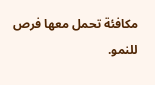مكافئة تحمل معها فرص للنمو.